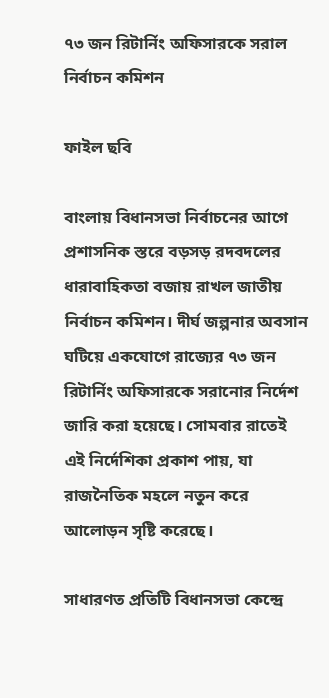৭৩ জন রিটার্নিং অফিসারকে সরাল নির্বাচন কমিশন

ফাইল ছবি

বাংলায় বিধানসভা নির্বাচনের আগে প্রশাসনিক স্তরে বড়সড় রদবদলের ধারাবাহিকতা বজায় রাখল জাতীয় নির্বাচন কমিশন। দীর্ঘ জল্পনার অবসান ঘটিয়ে একযোগে রাজ্যের ৭৩ জন রিটার্নিং অফিসারকে সরানোর নির্দেশ জারি করা হয়েছে। সোমবার রাতেই এই নির্দেশিকা প্রকাশ পায়, যা রাজনৈতিক মহলে নতুন করে আলোড়ন সৃষ্টি করেছে।

সাধারণত প্রতিটি বিধানসভা কেন্দ্রে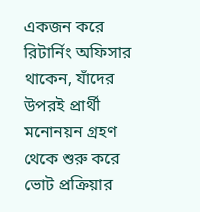একজন করে রিটার্নিং অফিসার থাকেন, যাঁদের উপরই প্রার্থী মনোনয়ন গ্রহণ থেকে শুরু করে ভোট প্রক্রিয়ার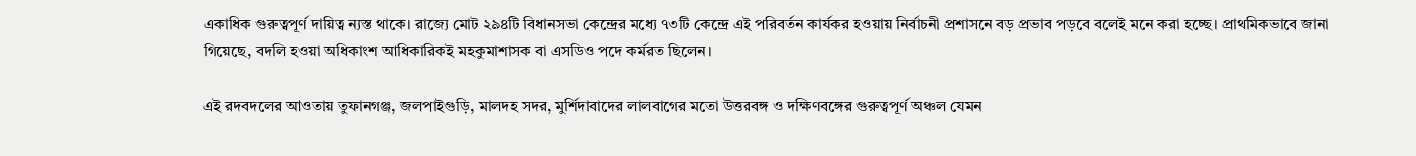একাধিক গুরুত্বপূর্ণ দায়িত্ব ন্যস্ত থাকে। রাজ্যে মোট ২৯৪টি বিধানসভা কেন্দ্রের মধ্যে ৭৩টি কেন্দ্রে এই পরিবর্তন কার্যকর হওয়ায় নির্বাচনী প্রশাসনে বড় প্রভাব পড়বে বলেই মনে করা হচ্ছে। প্রাথমিকভাবে জানা গিয়েছে, বদলি হওয়া অধিকাংশ আধিকারিকই মহকুমাশাসক বা এসডিও পদে কর্মরত ছিলেন।

এই রদবদলের আওতায় তুফানগঞ্জ, জলপাইগুড়ি, মালদহ সদর, মুর্শিদাবাদের লালবাগের মতো উত্তরবঙ্গ ও দক্ষিণবঙ্গের গুরুত্বপূর্ণ অঞ্চল যেমন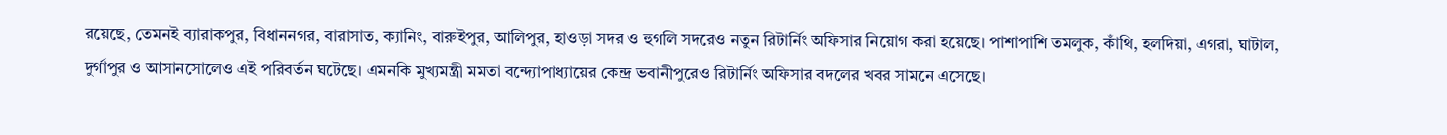রয়েছে, তেমনই ব্যারাকপুর, বিধাননগর, বারাসাত, ক্যানিং, বারুইপুর, আলিপুর, হাওড়া সদর ও হুগলি সদরেও নতুন রিটার্নিং অফিসার নিয়োগ করা হয়েছে। পাশাপাশি তমলুক, কাঁথি, হলদিয়া, এগরা, ঘাটাল, দুর্গাপুর ও আসানসোলেও এই পরিবর্তন ঘটেছে। এমনকি মুখ্যমন্ত্রী মমতা বন্দ্যোপাধ্যায়ের কেন্দ্র ভবানীপুরেও রিটার্নিং অফিসার বদলের খবর সামনে এসেছে।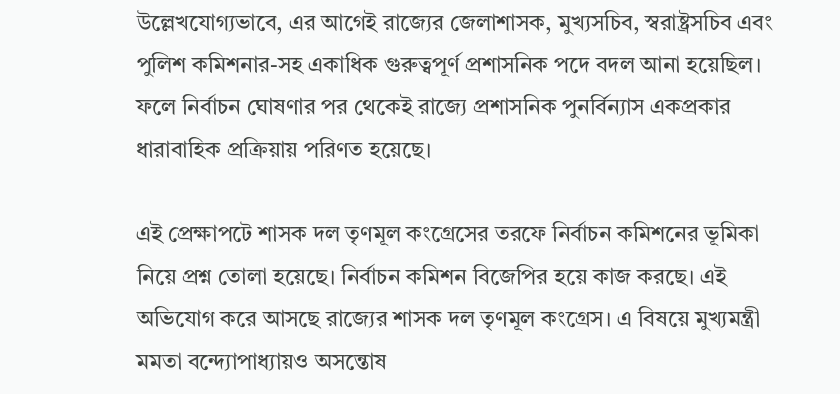উল্লেখযোগ্যভাবে, এর আগেই রাজ্যের জেলাশাসক, মুখ্যসচিব, স্বরাষ্ট্রসচিব এবং পুলিশ কমিশনার-সহ একাধিক গুরুত্বপূর্ণ প্রশাসনিক পদে বদল আনা হয়েছিল। ফলে নির্বাচন ঘোষণার পর থেকেই রাজ্যে প্রশাসনিক পুনর্বিন্যাস একপ্রকার ধারাবাহিক প্রক্রিয়ায় পরিণত হয়েছে।

এই প্রেক্ষাপটে শাসক দল তৃণমূল কংগ্রেসের তরফে নির্বাচন কমিশনের ভূমিকা নিয়ে প্রশ্ন তোলা হয়েছে। নির্বাচন কমিশন বিজেপির হয়ে কাজ করছে। এই অভিযোগ করে আসছে রাজ্যের শাসক দল তৃণমূল কংগ্রেস। এ বিষয়ে মুখ্যমন্ত্রী মমতা বন্দ্যোপাধ্যায়ও অসন্তোষ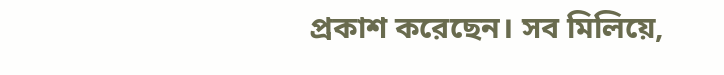প্রকাশ করেছেন। সব মিলিয়ে,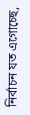নির্বাচন যত এগোচ্ছে,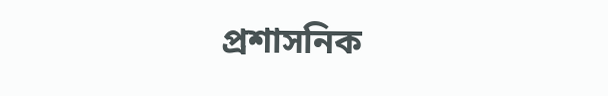প্রশাসনিক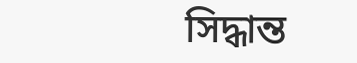সিদ্ধান্ত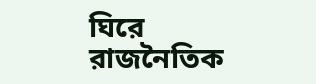ঘিরে রাজনৈতিক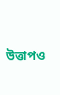উত্তাপও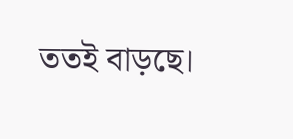ততই বাড়ছে।